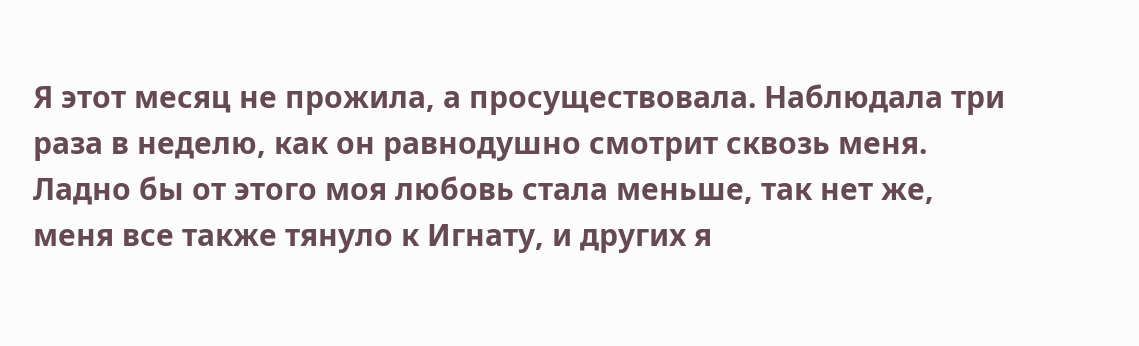Я этот месяц не прожила, а просуществовала. Наблюдала три раза в неделю, как он равнодушно смотрит сквозь меня. Ладно бы от этого моя любовь стала меньше, так нет же, меня все также тянуло к Игнату, и других я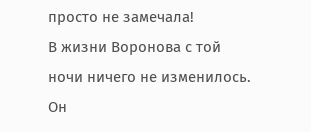просто не замечала!
В жизни Воронова с той ночи ничего не изменилось. Он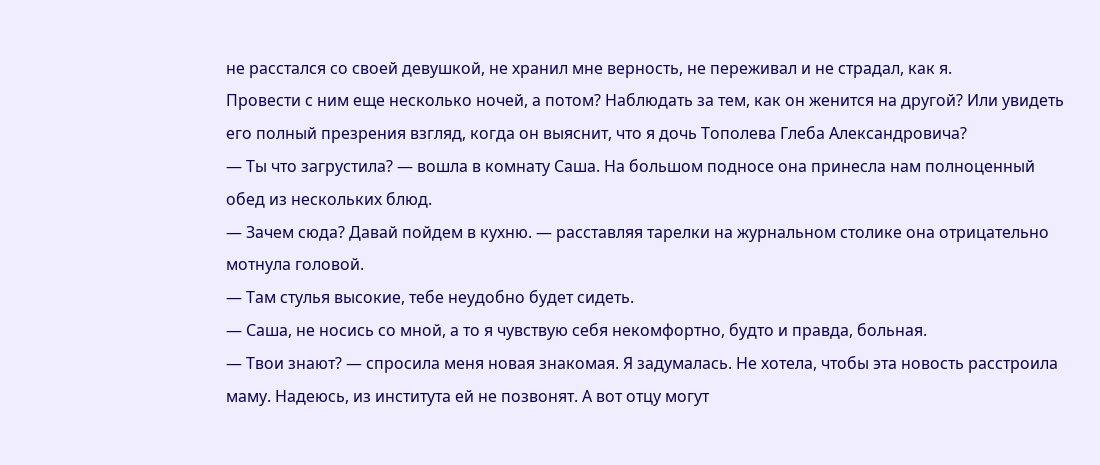не расстался со своей девушкой, не хранил мне верность, не переживал и не страдал, как я.
Провести с ним еще несколько ночей, а потом? Наблюдать за тем, как он женится на другой? Или увидеть его полный презрения взгляд, когда он выяснит, что я дочь Тополева Глеба Александровича?
— Ты что загрустила? — вошла в комнату Саша. На большом подносе она принесла нам полноценный обед из нескольких блюд.
— Зачем сюда? Давай пойдем в кухню. — расставляя тарелки на журнальном столике она отрицательно мотнула головой.
— Там стулья высокие, тебе неудобно будет сидеть.
— Саша, не носись со мной, а то я чувствую себя некомфортно, будто и правда, больная.
— Твои знают? — спросила меня новая знакомая. Я задумалась. Не хотела, чтобы эта новость расстроила маму. Надеюсь, из института ей не позвонят. А вот отцу могут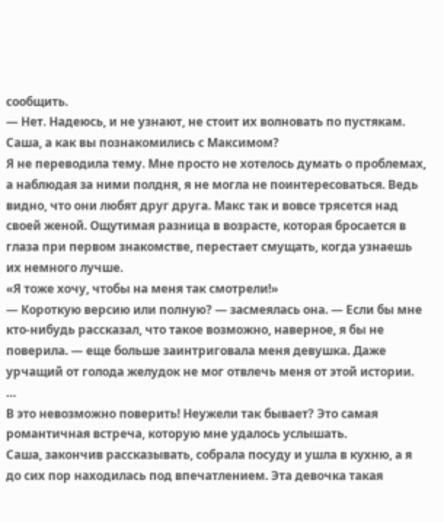сообщить.
— Нет. Надеюсь, и не узнают, не стоит их волновать по пустякам. Саша, а как вы познакомились с Максимом?
Я не переводила тему. Мне просто не хотелось думать о проблемах, а наблюдая за ними полдня, я не могла не поинтересоваться. Ведь видно, что они любят друг друга. Макс так и вовсе трясется над своей женой. Ощутимая разница в возрасте, которая бросается в глаза при первом знакомстве, перестает смущать, когда узнаешь их немного лучше.
«Я тоже хочу, чтобы на меня так смотрели!»
— Короткую версию или полную? — засмеялась она. — Если бы мне кто-нибудь рассказал, что такое возможно, наверное, я бы не поверила. — еще больше заинтриговала меня девушка. Даже урчащий от голода желудок не мог отвлечь меня от этой истории.
…
В это невозможно поверить! Неужели так бывает? Это самая романтичная встреча, которую мне удалось услышать.
Саша, закончив рассказывать, собрала посуду и ушла в кухню, а я до сих пор находилась под впечатлением. Эта девочка такая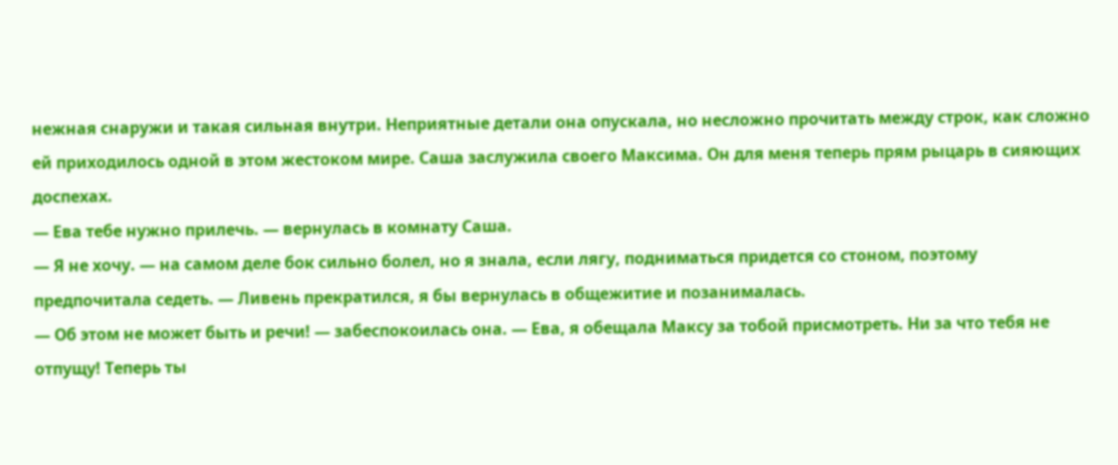нежная снаружи и такая сильная внутри. Неприятные детали она опускала, но несложно прочитать между строк, как сложно ей приходилось одной в этом жестоком мире. Саша заслужила своего Максима. Он для меня теперь прям рыцарь в сияющих доспехах.
— Ева тебе нужно прилечь. — вернулась в комнату Саша.
— Я не хочу. — на самом деле бок сильно болел, но я знала, если лягу, подниматься придется со стоном, поэтому предпочитала седеть. — Ливень прекратился, я бы вернулась в общежитие и позанималась.
— Об этом не может быть и речи! — забеспокоилась она. — Ева, я обещала Максу за тобой присмотреть. Ни за что тебя не отпущу! Теперь ты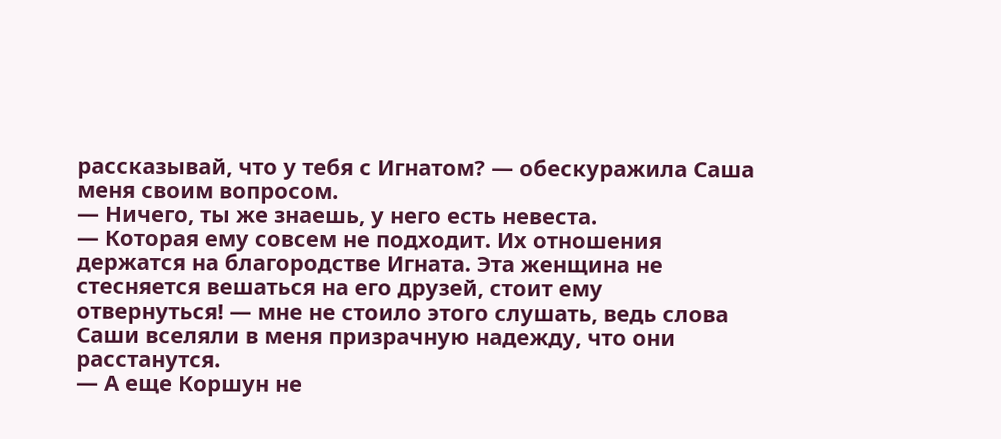рассказывай, что у тебя с Игнатом? — обескуражила Саша меня своим вопросом.
— Ничего, ты же знаешь, у него есть невеста.
— Которая ему совсем не подходит. Их отношения держатся на благородстве Игната. Эта женщина не стесняется вешаться на его друзей, стоит ему отвернуться! — мне не стоило этого слушать, ведь слова Саши вселяли в меня призрачную надежду, что они расстанутся.
— А еще Коршун не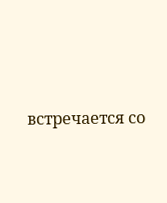встречается со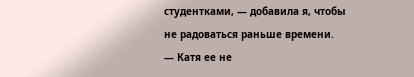студентками, — добавила я, чтобы не радоваться раньше времени.
— Катя ее не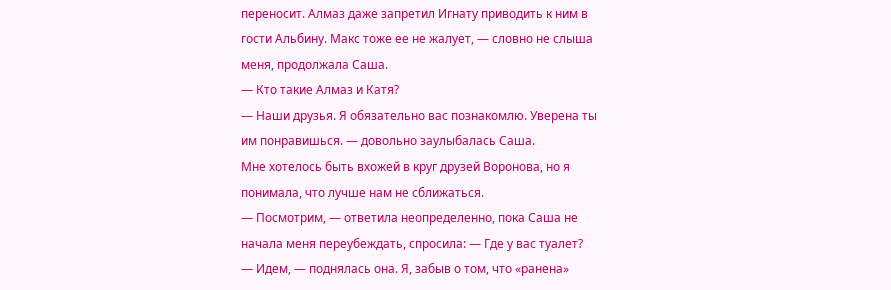переносит. Алмаз даже запретил Игнату приводить к ним в гости Альбину. Макс тоже ее не жалует, — словно не слыша меня, продолжала Саша.
— Кто такие Алмаз и Катя?
— Наши друзья. Я обязательно вас познакомлю. Уверена ты им понравишься. — довольно заулыбалась Саша.
Мне хотелось быть вхожей в круг друзей Воронова, но я понимала, что лучше нам не сближаться.
— Посмотрим, — ответила неопределенно, пока Саша не начала меня переубеждать, спросила: — Где у вас туалет?
— Идем, — поднялась она. Я, забыв о том, что «ранена»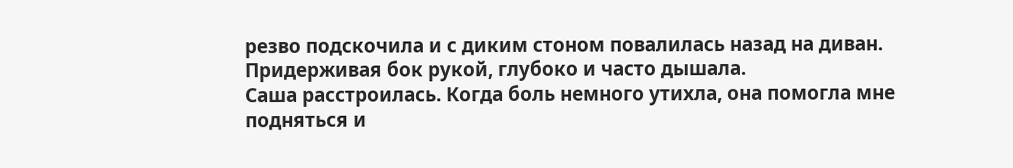резво подскочила и с диким стоном повалилась назад на диван. Придерживая бок рукой, глубоко и часто дышала.
Саша расстроилась. Когда боль немного утихла, она помогла мне подняться и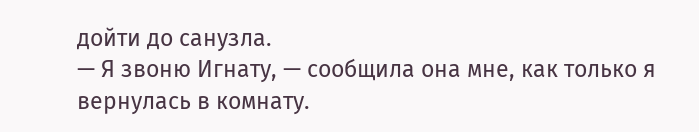дойти до санузла.
— Я звоню Игнату, — сообщила она мне, как только я вернулась в комнату.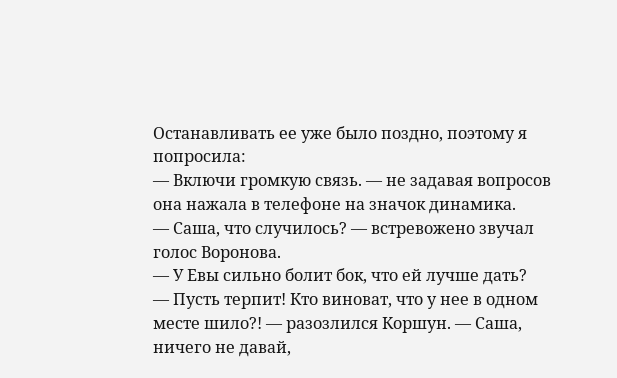Останавливать ее уже было поздно, поэтому я попросила:
— Включи громкую связь. — не задавая вопросов она нажала в телефоне на значок динамика.
— Саша, что случилось? — встревожено звучал голос Воронова.
— У Евы сильно болит бок, что ей лучше дать?
— Пусть терпит! Кто виноват, что у нее в одном месте шило?! — разозлился Коршун. — Саша, ничего не давай,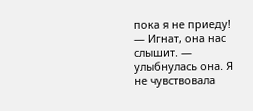пока я не приеду!
— Игнат, она нас слышит. — улыбнулась она. Я не чувствовала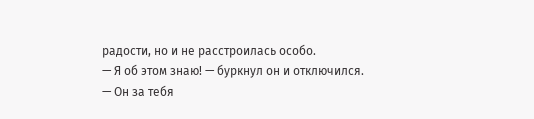радости, но и не расстроилась особо.
— Я об этом знаю! — буркнул он и отключился.
— Он за тебя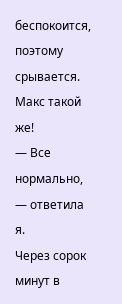беспокоится, поэтому срывается. Макс такой же!
— Все нормально, — ответила я.
Через сорок минут в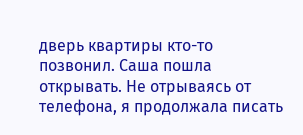дверь квартиры кто-то позвонил. Саша пошла открывать. Не отрываясь от телефона, я продолжала писать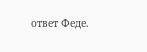ответ Феде.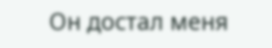Он достал меня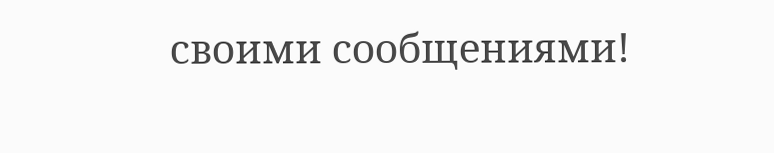своими сообщениями!